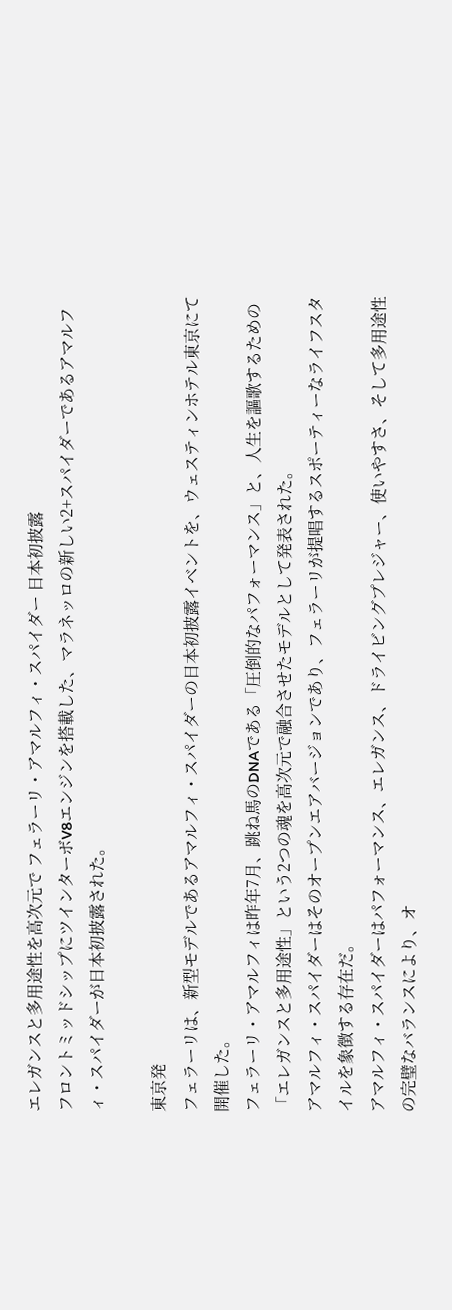エレガンスと多用途性を高次元で フェラーリ・アマルフィ・スパイダー 日本初披露
フロントミッドシップにツインターボV8エンジンを搭載した、マラネッロの新しい2+スパイダーであるアマルフィ・スパイダーが日本初披露された。

東京発
フェラーリは、新型モデルであるアマルフィ・スパイダーの日本初披露イベントを、ウェスティンホテル東京にて開催した。
フェラーリ・アマルフィは昨年7月、跳ね馬のDNAである「圧倒的なパフォーマンス」と、人生を謳歌するための「エレガンスと多用途性」という2つの魂を高次元で融合させたモデルとして発表された。
アマルフィ・スパイダーはそのオープンエアバージョンであり、フェラーリが提唱するスポーティーなライフスタイルを象徴する存在だ。
アマルフィ・スパイダーはパフォーマンス、エレガンス、ドライビングプレジャー、使いやすさ、そして多用途性の完璧なバランスにより、オ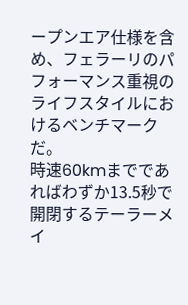ープンエア仕様を含め、フェラーリのパフォーマンス重視のライフスタイルにおけるベンチマークだ。
時速60kmまでであればわずか13.5秒で開閉するテーラーメイ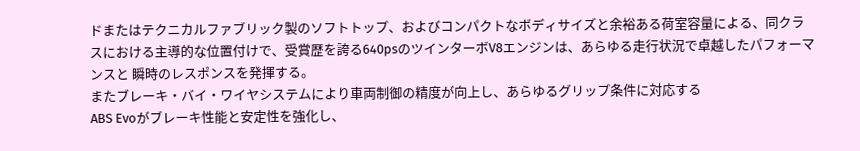ドまたはテクニカルファブリック製のソフトトップ、およびコンパクトなボディサイズと余裕ある荷室容量による、同クラスにおける主導的な位置付けで、受賞歴を誇る640psのツインターボV8エンジンは、あらゆる走行状況で卓越したパフォーマンスと 瞬時のレスポンスを発揮する。
またブレーキ・バイ・ワイヤシステムにより車両制御の精度が向上し、あらゆるグリップ条件に対応する
ABS Evoがブレーキ性能と安定性を強化し、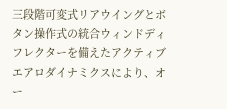三段階可変式リアウイングとボタン操作式の統合ウィンドディフレクターを備えたアクティブエアロダイナミクスにより、オー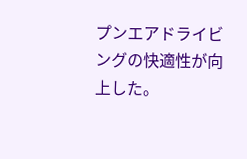プンエアドライビングの快適性が向上した。